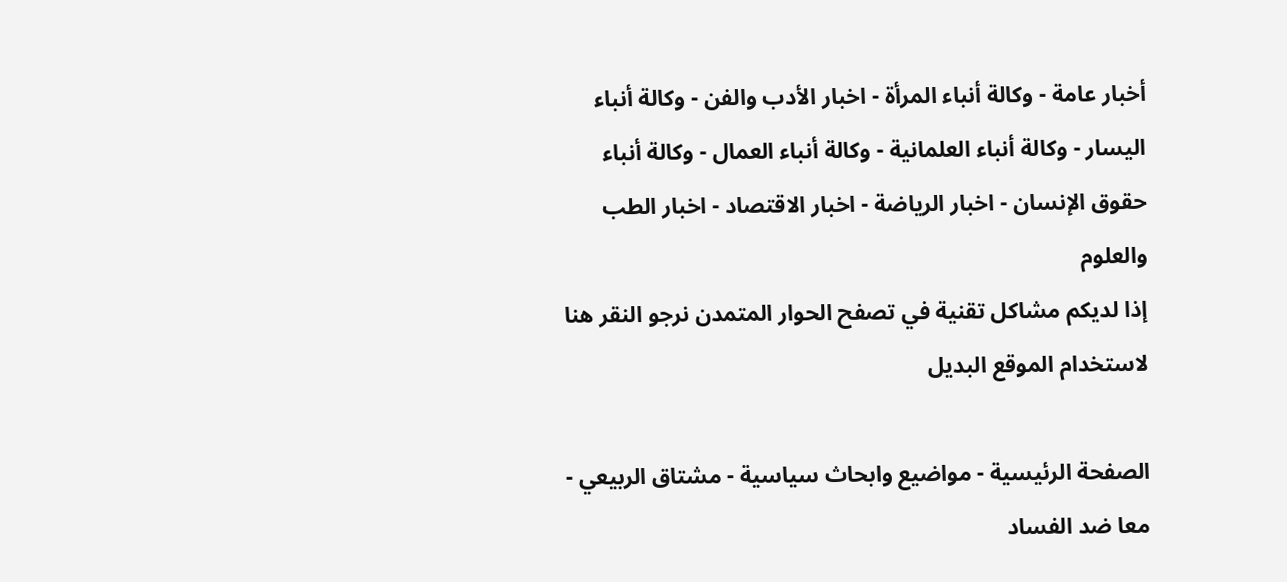أخبار عامة - وكالة أنباء المرأة - اخبار الأدب والفن - وكالة أنباء اليسار - وكالة أنباء العلمانية - وكالة أنباء العمال - وكالة أنباء حقوق الإنسان - اخبار الرياضة - اخبار الاقتصاد - اخبار الطب والعلوم
إذا لديكم مشاكل تقنية في تصفح الحوار المتمدن نرجو النقر هنا لاستخدام الموقع البديل

الصفحة الرئيسية - مواضيع وابحاث سياسية - مشتاق الربيعي - معا ضد الفساد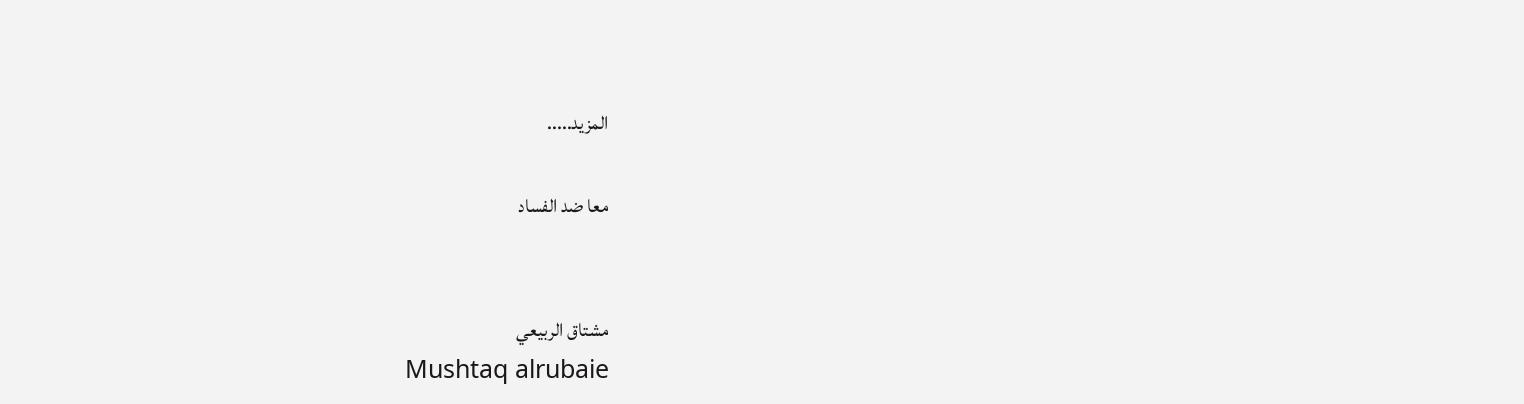المزيد.....

معا ضد الفساد


مشتاق الربيعي
Mushtaq alrubaie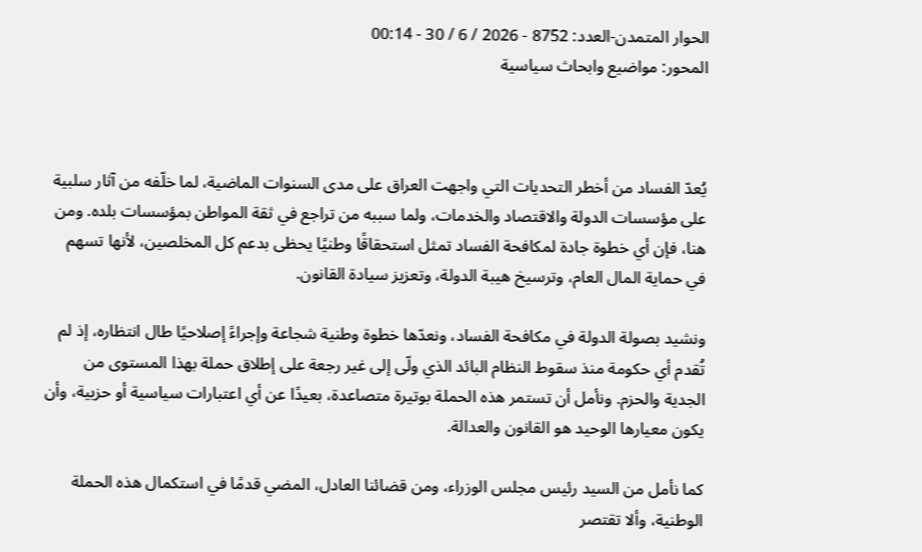الحوار المتمدن-العدد: 8752 - 2026 / 6 / 30 - 00:14
المحور: مواضيع وابحاث سياسية



يُعدّ الفساد من أخطر التحديات التي واجهت العراق على مدى السنوات الماضية، لما خلّفه من آثار سلبية على مؤسسات الدولة والاقتصاد والخدمات، ولما سببه من تراجع في ثقة المواطن بمؤسسات بلده. ومن هنا، فإن أي خطوة جادة لمكافحة الفساد تمثل استحقاقًا وطنيًا يحظى بدعم كل المخلصين، لأنها تسهم في حماية المال العام، وترسيخ هيبة الدولة، وتعزيز سيادة القانون.

ونشيد بصولة الدولة في مكافحة الفساد، ونعدّها خطوة وطنية شجاعة وإجراءً إصلاحيًا طال انتظاره، إذ لم تُقدم أي حكومة منذ سقوط النظام البائد الذي ولّى إلى غير رجعة على إطلاق حملة بهذا المستوى من الجدية والحزم. ونأمل أن تستمر هذه الحملة بوتيرة متصاعدة، بعيدًا عن أي اعتبارات سياسية أو حزبية، وأن يكون معيارها الوحيد هو القانون والعدالة.

كما نأمل من السيد رئيس مجلس الوزراء، ومن قضائنا العادل، المضي قدمًا في استكمال هذه الحملة الوطنية، وألا تقتصر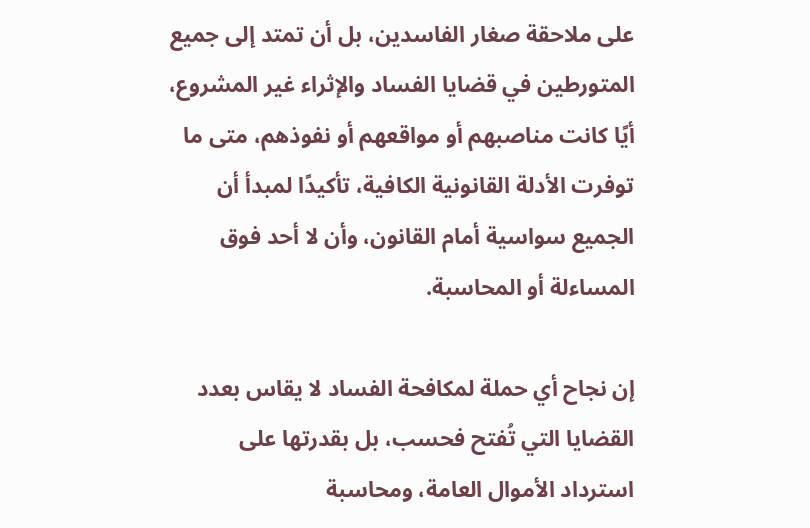على ملاحقة صغار الفاسدين، بل أن تمتد إلى جميع المتورطين في قضايا الفساد والإثراء غير المشروع، أيًا كانت مناصبهم أو مواقعهم أو نفوذهم، متى ما توفرت الأدلة القانونية الكافية، تأكيدًا لمبدأ أن الجميع سواسية أمام القانون، وأن لا أحد فوق المساءلة أو المحاسبة.

إن نجاح أي حملة لمكافحة الفساد لا يقاس بعدد القضايا التي تُفتح فحسب، بل بقدرتها على استرداد الأموال العامة، ومحاسبة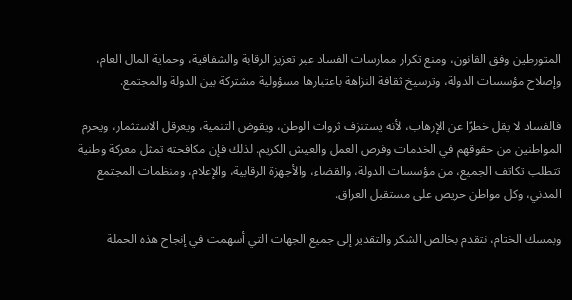المتورطين وفق القانون، ومنع تكرار ممارسات الفساد عبر تعزيز الرقابة والشفافية، وحماية المال العام، وإصلاح مؤسسات الدولة، وترسيخ ثقافة النزاهة باعتبارها مسؤولية مشتركة بين الدولة والمجتمع.

فالفساد لا يقل خطرًا عن الإرهاب، لأنه يستنزف ثروات الوطن، ويقوض التنمية، ويعرقل الاستثمار، ويحرم المواطنين من حقوقهم في الخدمات وفرص العمل والعيش الكريم. لذلك فإن مكافحته تمثل معركة وطنية تتطلب تكاتف الجميع، من مؤسسات الدولة، والقضاء، والأجهزة الرقابية، والإعلام، ومنظمات المجتمع المدني، وكل مواطن حريص على مستقبل العراق.

وبمسك الختام، نتقدم بخالص الشكر والتقدير إلى جميع الجهات التي أسهمت في إنجاح هذه الحملة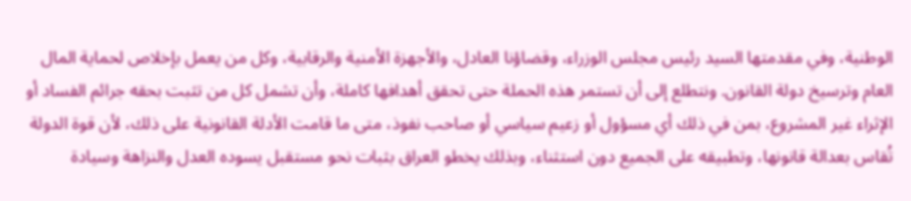الوطنية، وفي مقدمتها السيد رئيس مجلس الوزراء، وقضاؤنا العادل، والأجهزة الأمنية والرقابية، وكل من يعمل بإخلاص لحماية المال العام وترسيخ دولة القانون. ونتطلع إلى أن تستمر هذه الحملة حتى تحقق أهدافها كاملة، وأن تشمل كل من تثبت بحقه جرائم الفساد أو الإثراء غير المشروع، بمن في ذلك أي مسؤول أو زعيم سياسي أو صاحب نفوذ، متى ما قامت الأدلة القانونية على ذلك، لأن قوة الدولة تُقاس بعدالة قانونها، وتطبيقه على الجميع دون استثناء، وبذلك يخطو العراق بثبات نحو مستقبل يسوده العدل والنزاهة وسيادة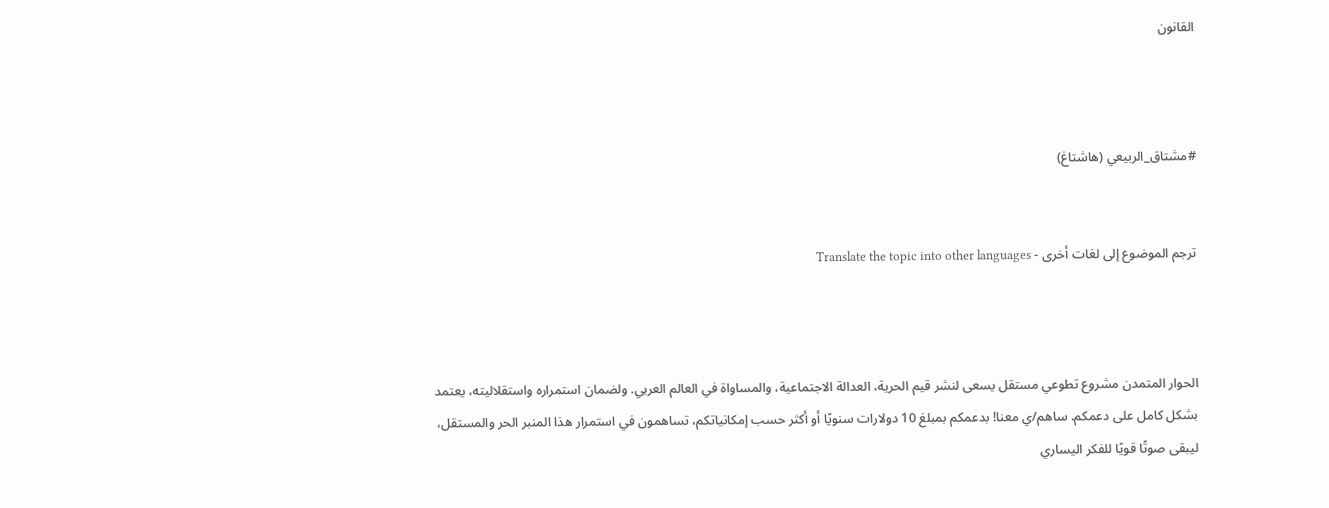القانون



#مشتاق_الربيعي (هاشتاغ)


ترجم الموضوع إلى لغات أخرى - Translate the topic into other languages



الحوار المتمدن مشروع تطوعي مستقل يسعى لنشر قيم الحرية، العدالة الاجتماعية، والمساواة في العالم العربي. ولضمان استمراره واستقلاليته، يعتمد بشكل كامل على دعمكم. ساهم/ي معنا! بدعمكم بمبلغ 10 دولارات سنويًا أو أكثر حسب إمكانياتكم، تساهمون في استمرار هذا المنبر الحر والمستقل، ليبقى صوتًا قويًا للفكر اليساري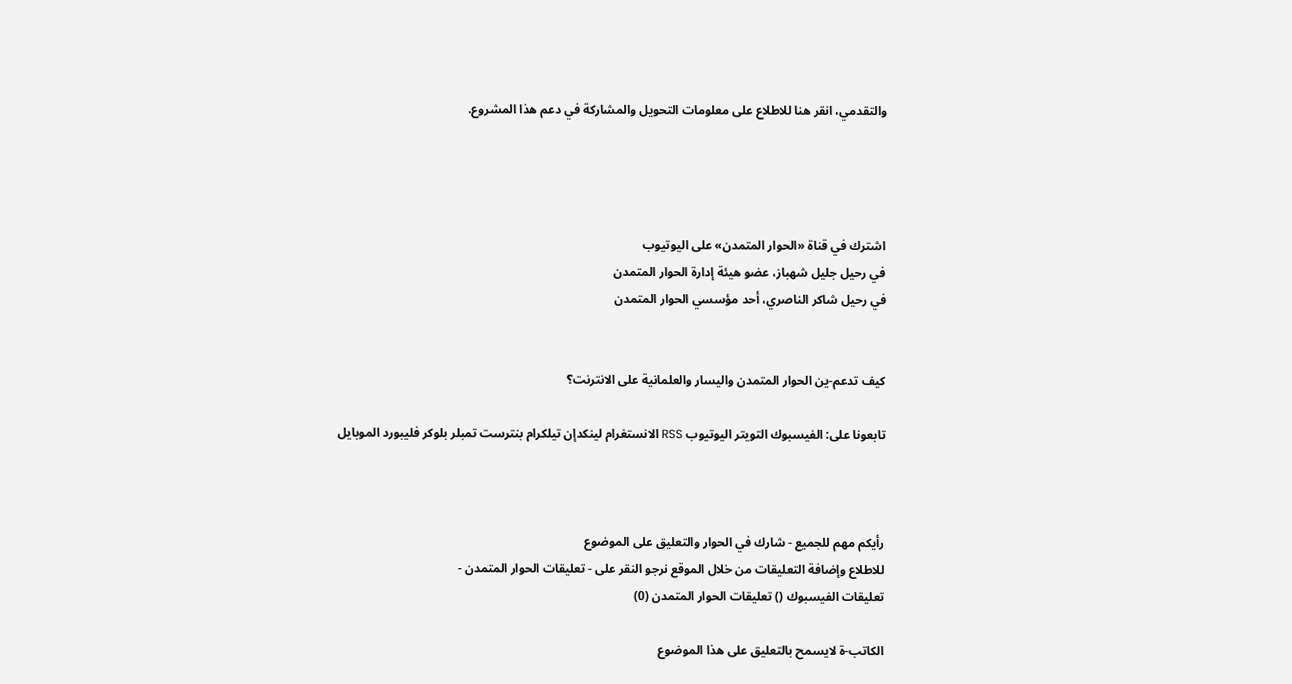والتقدمي، انقر هنا للاطلاع على معلومات التحويل والمشاركة في دعم هذا المشروع.




اشترك في قناة «الحوار المتمدن» على اليوتيوب
في رحيل جليل شهباز، عضو هيئة إدارة الحوار المتمدن
في رحيل شاكر الناصري، أحد مؤسسي الحوار المتمدن


كيف تدعم-ين الحوار المتمدن واليسار والعلمانية على الانترنت؟

تابعونا على: الفيسبوك التويتر اليوتيوب RSS الانستغرام لينكدإن تيلكرام بنترست تمبلر بلوكر فليبورد الموبايل



رأيكم مهم للجميع - شارك في الحوار والتعليق على الموضوع
للاطلاع وإضافة التعليقات من خلال الموقع نرجو النقر على - تعليقات الحوار المتمدن -
تعليقات الفيسبوك () تعليقات الحوار المتمدن (0)

الكاتب-ة لايسمح بالتعليق على هذا الموضوع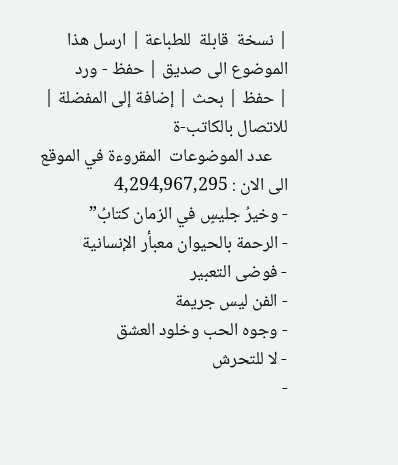| نسخة  قابلة  للطباعة | ارسل هذا الموضوع الى صديق | حفظ - ورد
| حفظ | بحث | إضافة إلى المفضلة | للاتصال بالكاتب-ة
    عدد الموضوعات  المقروءة في الموقع  الى الان : 4,294,967,295
- وخيرُ جليسٍ في الزمان كتابُ”
- الرحمة بالحيوان معبأر الإنسانية
- فوضى التعبير
- الفن ليس جريمة
- وجوه الحب وخلود العشق
- لا للتحرش
-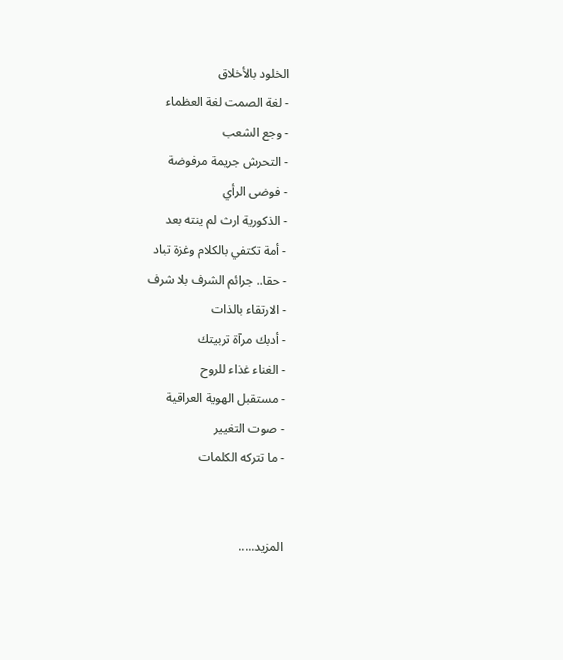الخلود بالأخلاق
- لغة الصمت لغة العظماء
- وجع الشعب
- التحرش جريمة مرفوضة
- فوضى الرأي
- الذكورية ارث لم ينته بعد
- أمة تكتفي بالكلام وغزة تباد
- حقا.. جرائم الشرف بلا شرف
- الارتقاء بالذات
- أدبك مرآة تربيتك
- الغناء غذاء للروح
- مستقبل الهوية العراقية
- صوت التغيير
- ما تتركه الكلمات


المزيد.....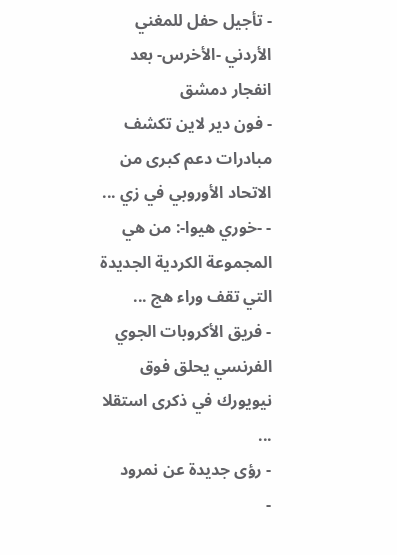- تأجيل حفل للمغني الأردني -الأخرس- بعد انفجار دمشق
- فون دير لاين تكشف مبادرات دعم كبرى من الاتحاد الأوروبي في زي ...
- -خوري هيوا-: من هي المجموعة الكردية الجديدة التي تقف وراء هج ...
- فريق الأكروبات الجوي الفرنسي يحلق فوق نيويورك في ذكرى استقلا ...
- رؤى جديدة عن نمرود
-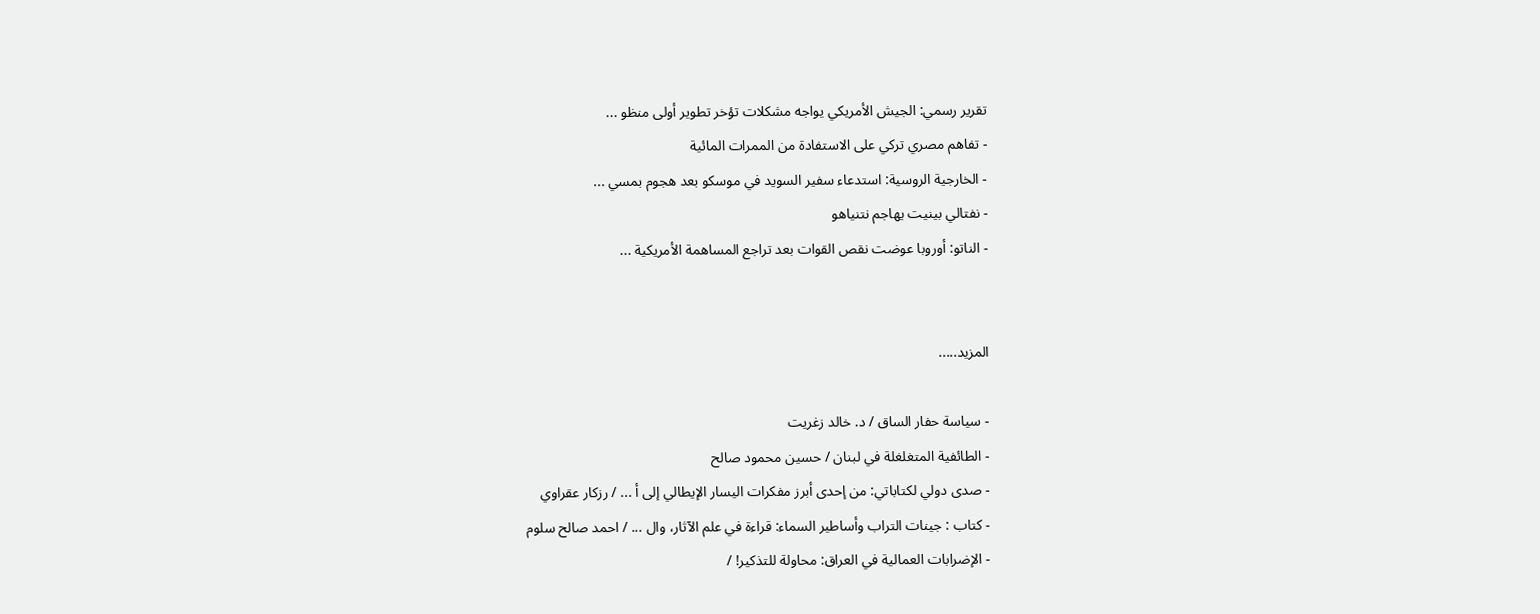تقرير رسمي: الجيش الأمريكي يواجه مشكلات تؤخر تطوير أولى منظو ...
- تفاهم مصري تركي على الاستفادة من الممرات المائية
- الخارجية الروسية: استدعاء سفير السويد في موسكو بعد هجوم بمسي ...
- نفتالي بينيت يهاجم نتنياهو
- الناتو: أوروبا عوضت نقص القوات بعد تراجع المساهمة الأمريكية ...


المزيد.....

- سياسة حفار الساق / د. خالد زغريت
- الطائفية المتغلغلة في لبنان / حسين محمود صالح
- صدى دولي لكتاباتي: من إحدى أبرز مفكرات اليسار الإيطالي إلى أ ... / رزكار عقراوي
- كتاب : جينات التراب وأساطير السماء: قراءة في علم الآثار، وال ... / احمد صالح سلوم
- الإضرابات العمالية في العراق: محاولة للتذكير! /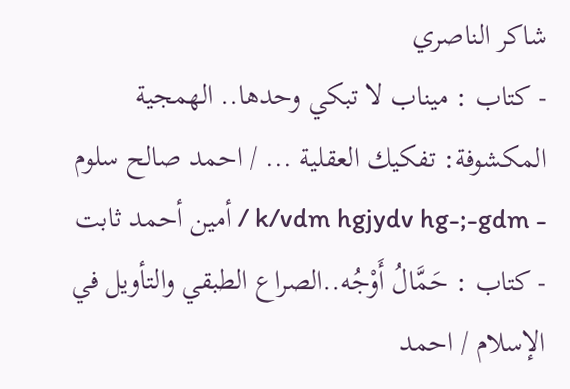شاكر الناصري
- كتاب : ميناب لا تبكي وحدها.. الهمجية المكشوفة: تفكيك العقلية ... / احمد صالح سلوم
- k/vdm hgjydv hg-;-gdm / أمين أحمد ثابت
- كتاب : حَمَّالُ أَوْجُه..الصراع الطبقي والتأويل في الإسلام / احمد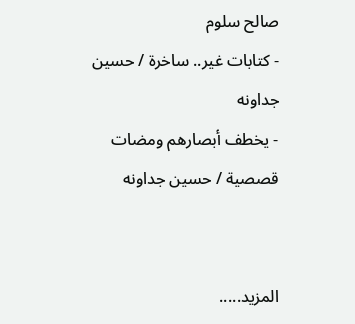صالح سلوم
- كتابات غير.. ساخرة / حسين جداونه
- يخطف أبصارهم ومضات قصصية / حسين جداونه


المزيد.....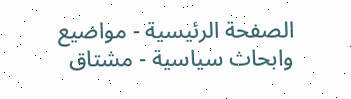الصفحة الرئيسية - مواضيع وابحاث سياسية - مشتاق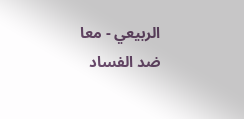الربيعي - معا ضد الفساد